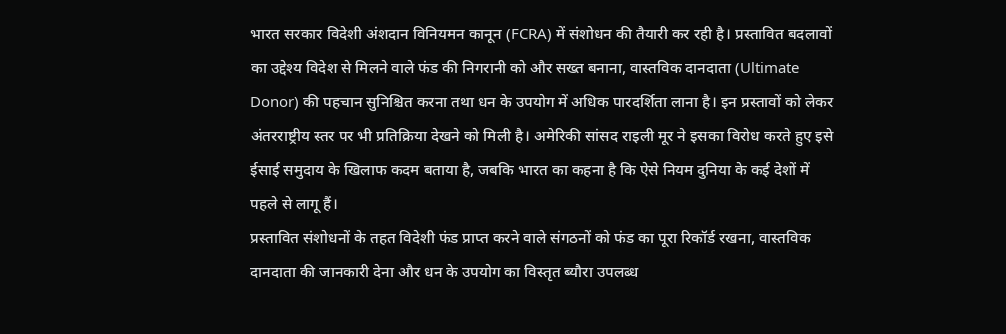भारत सरकार विदेशी अंशदान विनियमन कानून (FCRA) में संशोधन की तैयारी कर रही है। प्रस्तावित बदलावों का उद्देश्य विदेश से मिलने वाले फंड की निगरानी को और सख्त बनाना, वास्तविक दानदाता (Ultimate Donor) की पहचान सुनिश्चित करना तथा धन के उपयोग में अधिक पारदर्शिता लाना है। इन प्रस्तावों को लेकर अंतरराष्ट्रीय स्तर पर भी प्रतिक्रिया देखने को मिली है। अमेरिकी सांसद राइली मूर ने इसका विरोध करते हुए इसे ईसाई समुदाय के खिलाफ कदम बताया है, जबकि भारत का कहना है कि ऐसे नियम दुनिया के कई देशों में पहले से लागू हैं।
प्रस्तावित संशोधनों के तहत विदेशी फंड प्राप्त करने वाले संगठनों को फंड का पूरा रिकॉर्ड रखना, वास्तविक दानदाता की जानकारी देना और धन के उपयोग का विस्तृत ब्यौरा उपलब्ध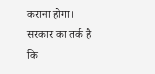कराना होगा। सरकार का तर्क है कि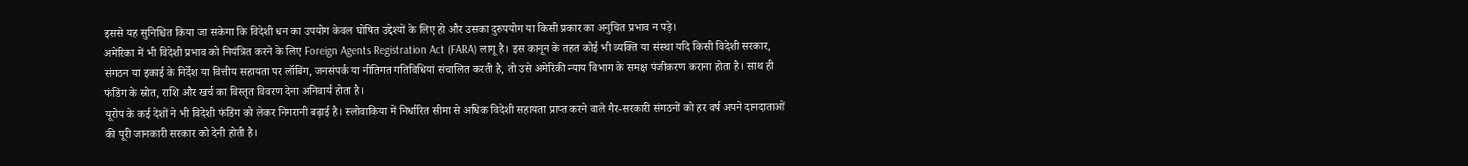इससे यह सुनिश्चित किया जा सकेगा कि विदेशी धन का उपयोग केवल घोषित उद्देश्यों के लिए हो और उसका दुरुपयोग या किसी प्रकार का अनुचित प्रभाव न पड़े।
अमेरिका में भी विदेशी प्रभाव को नियंत्रित करने के लिए Foreign Agents Registration Act (FARA) लागू है। इस कानून के तहत कोई भी व्यक्ति या संस्था यदि किसी विदेशी सरकार, संगठन या इकाई के निर्देश या वित्तीय सहायता पर लॉबिंग, जनसंपर्क या नीतिगत गतिविधियां संचालित करती है, तो उसे अमेरिकी न्याय विभाग के समक्ष पंजीकरण कराना होता है। साथ ही फंडिंग के स्रोत, राशि और खर्च का विस्तृत विवरण देना अनिवार्य होता है।
यूरोप के कई देशों ने भी विदेशी फंडिंग को लेकर निगरानी बढ़ाई है। स्लोवाकिया में निर्धारित सीमा से अधिक विदेशी सहायता प्राप्त करने वाले गैर-सरकारी संगठनों को हर वर्ष अपने दानदाताओं की पूरी जानकारी सरकार को देनी होती है।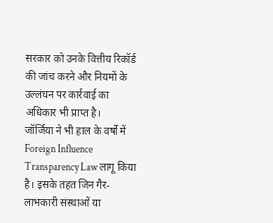सरकार को उनके वित्तीय रिकॉर्ड की जांच करने और नियमों के उल्लंघन पर कार्रवाई का अधिकार भी प्राप्त है।
जॉर्जिया ने भी हाल के वर्षों में Foreign Influence Transparency Law लागू किया है। इसके तहत जिन गैर-लाभकारी संस्थाओं या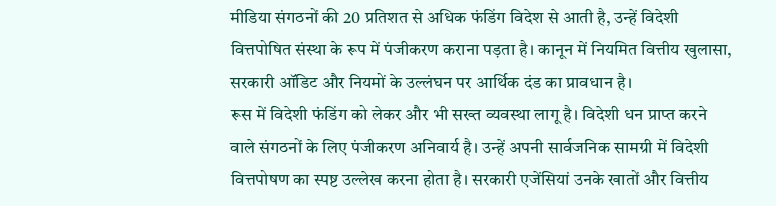मीडिया संगठनों की 20 प्रतिशत से अधिक फंडिंग विदेश से आती है, उन्हें विदेशी वित्तपोषित संस्था के रूप में पंजीकरण कराना पड़ता है। कानून में नियमित वित्तीय खुलासा, सरकारी ऑडिट और नियमों के उल्लंघन पर आर्थिक दंड का प्रावधान है।
रूस में विदेशी फंडिंग को लेकर और भी सख्त व्यवस्था लागू है। विदेशी धन प्राप्त करने वाले संगठनों के लिए पंजीकरण अनिवार्य है। उन्हें अपनी सार्वजनिक सामग्री में विदेशी वित्तपोषण का स्पष्ट उल्लेख करना होता है। सरकारी एजेंसियां उनके खातों और वित्तीय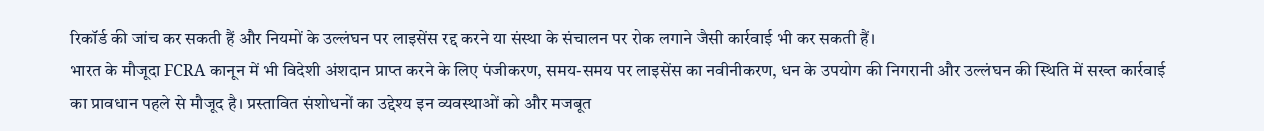रिकॉर्ड की जांच कर सकती हैं और नियमों के उल्लंघन पर लाइसेंस रद्द करने या संस्था के संचालन पर रोक लगाने जैसी कार्रवाई भी कर सकती हैं।
भारत के मौजूदा FCRA कानून में भी विदेशी अंशदान प्राप्त करने के लिए पंजीकरण, समय-समय पर लाइसेंस का नवीनीकरण, धन के उपयोग की निगरानी और उल्लंघन की स्थिति में सख्त कार्रवाई का प्रावधान पहले से मौजूद है। प्रस्तावित संशोधनों का उद्देश्य इन व्यवस्थाओं को और मजबूत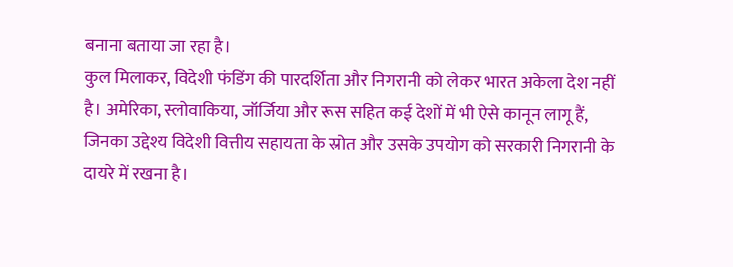बनाना बताया जा रहा है।
कुल मिलाकर, विदेशी फंडिंग की पारदर्शिता और निगरानी को लेकर भारत अकेला देश नहीं है। अमेरिका, स्लोवाकिया, जॉर्जिया और रूस सहित कई देशों में भी ऐसे कानून लागू हैं, जिनका उद्देश्य विदेशी वित्तीय सहायता के स्रोत और उसके उपयोग को सरकारी निगरानी के दायरे में रखना है।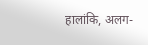हालांकि, अलग-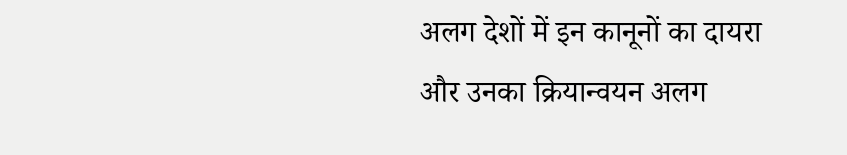अलग देशों में इन कानूनों का दायरा और उनका क्रियान्वयन अलग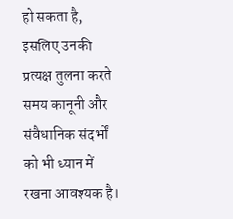हो सकता है, इसलिए उनकी प्रत्यक्ष तुलना करते समय कानूनी और संवैधानिक संदर्भों को भी ध्यान में रखना आवश्यक है।